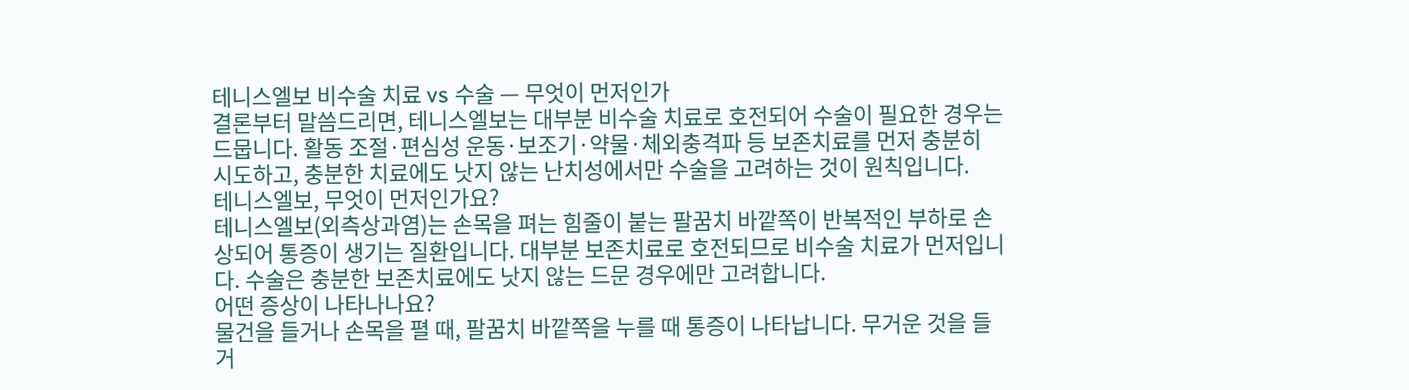테니스엘보 비수술 치료 vs 수술 — 무엇이 먼저인가
결론부터 말씀드리면, 테니스엘보는 대부분 비수술 치료로 호전되어 수술이 필요한 경우는 드뭅니다. 활동 조절·편심성 운동·보조기·약물·체외충격파 등 보존치료를 먼저 충분히 시도하고, 충분한 치료에도 낫지 않는 난치성에서만 수술을 고려하는 것이 원칙입니다.
테니스엘보, 무엇이 먼저인가요?
테니스엘보(외측상과염)는 손목을 펴는 힘줄이 붙는 팔꿈치 바깥쪽이 반복적인 부하로 손상되어 통증이 생기는 질환입니다. 대부분 보존치료로 호전되므로 비수술 치료가 먼저입니다. 수술은 충분한 보존치료에도 낫지 않는 드문 경우에만 고려합니다.
어떤 증상이 나타나나요?
물건을 들거나 손목을 펼 때, 팔꿈치 바깥쪽을 누를 때 통증이 나타납니다. 무거운 것을 들거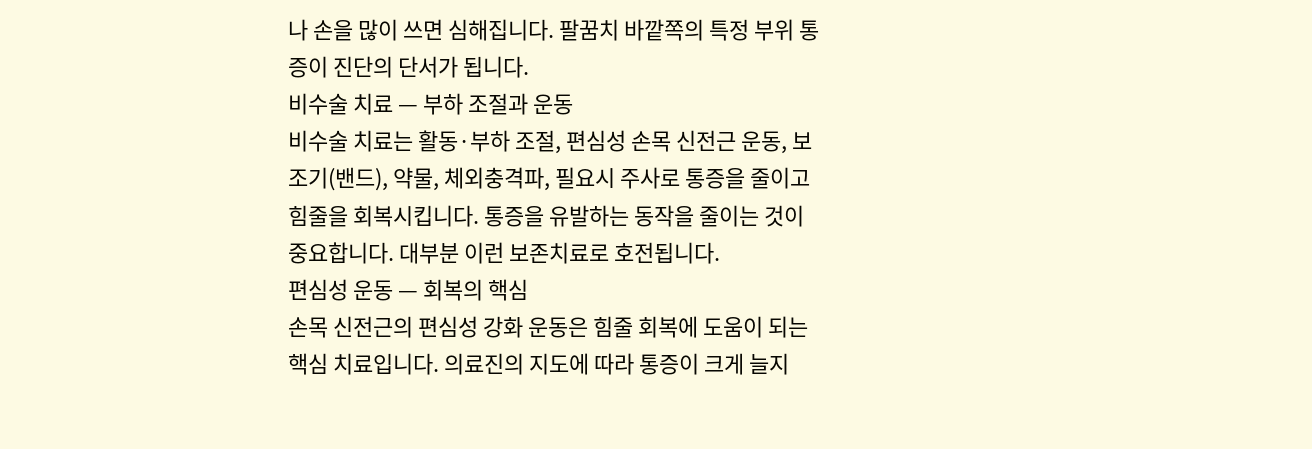나 손을 많이 쓰면 심해집니다. 팔꿈치 바깥쪽의 특정 부위 통증이 진단의 단서가 됩니다.
비수술 치료 — 부하 조절과 운동
비수술 치료는 활동·부하 조절, 편심성 손목 신전근 운동, 보조기(밴드), 약물, 체외충격파, 필요시 주사로 통증을 줄이고 힘줄을 회복시킵니다. 통증을 유발하는 동작을 줄이는 것이 중요합니다. 대부분 이런 보존치료로 호전됩니다.
편심성 운동 — 회복의 핵심
손목 신전근의 편심성 강화 운동은 힘줄 회복에 도움이 되는 핵심 치료입니다. 의료진의 지도에 따라 통증이 크게 늘지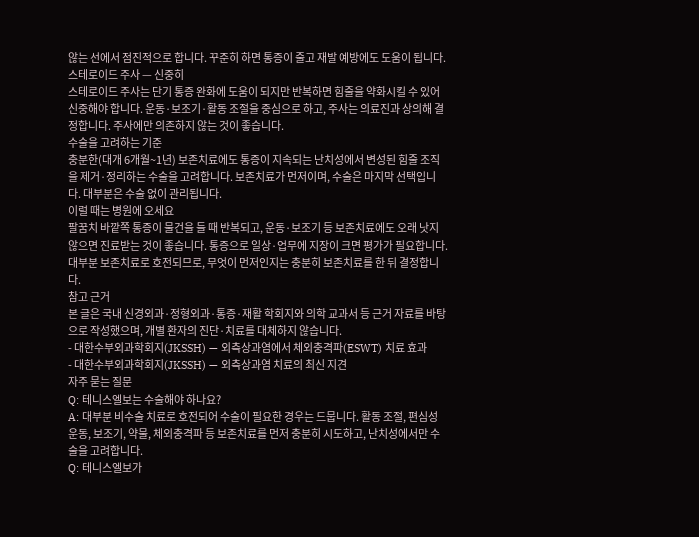않는 선에서 점진적으로 합니다. 꾸준히 하면 통증이 줄고 재발 예방에도 도움이 됩니다.
스테로이드 주사 — 신중히
스테로이드 주사는 단기 통증 완화에 도움이 되지만 반복하면 힘줄을 약화시킬 수 있어 신중해야 합니다. 운동·보조기·활동 조절을 중심으로 하고, 주사는 의료진과 상의해 결정합니다. 주사에만 의존하지 않는 것이 좋습니다.
수술을 고려하는 기준
충분한(대개 6개월~1년) 보존치료에도 통증이 지속되는 난치성에서 변성된 힘줄 조직을 제거·정리하는 수술을 고려합니다. 보존치료가 먼저이며, 수술은 마지막 선택입니다. 대부분은 수술 없이 관리됩니다.
이럴 때는 병원에 오세요
팔꿈치 바깥쪽 통증이 물건을 들 때 반복되고, 운동·보조기 등 보존치료에도 오래 낫지 않으면 진료받는 것이 좋습니다. 통증으로 일상·업무에 지장이 크면 평가가 필요합니다. 대부분 보존치료로 호전되므로, 무엇이 먼저인지는 충분히 보존치료를 한 뒤 결정합니다.
참고 근거
본 글은 국내 신경외과·정형외과·통증·재활 학회지와 의학 교과서 등 근거 자료를 바탕으로 작성했으며, 개별 환자의 진단·치료를 대체하지 않습니다.
- 대한수부외과학회지(JKSSH) — 외측상과염에서 체외충격파(ESWT) 치료 효과
- 대한수부외과학회지(JKSSH) — 외측상과염 치료의 최신 지견
자주 묻는 질문
Q: 테니스엘보는 수술해야 하나요?
A: 대부분 비수술 치료로 호전되어 수술이 필요한 경우는 드뭅니다. 활동 조절, 편심성 운동, 보조기, 약물, 체외충격파 등 보존치료를 먼저 충분히 시도하고, 난치성에서만 수술을 고려합니다.
Q: 테니스엘보가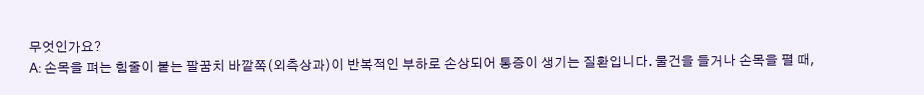무엇인가요?
A: 손목을 펴는 힘줄이 붙는 팔꿈치 바깥쪽(외측상과)이 반복적인 부하로 손상되어 통증이 생기는 질환입니다. 물건을 들거나 손목을 펼 때,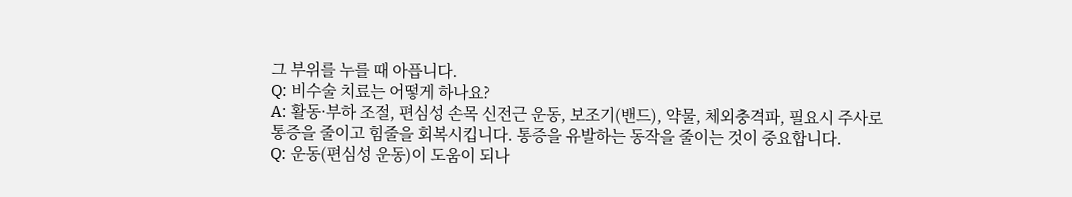그 부위를 누를 때 아픕니다.
Q: 비수술 치료는 어떻게 하나요?
A: 활동·부하 조절, 편심성 손목 신전근 운동, 보조기(밴드), 약물, 체외충격파, 필요시 주사로 통증을 줄이고 힘줄을 회복시킵니다. 통증을 유발하는 동작을 줄이는 것이 중요합니다.
Q: 운동(편심성 운동)이 도움이 되나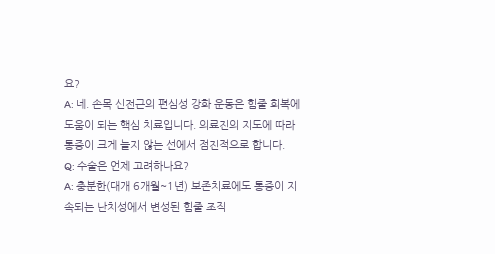요?
A: 네. 손목 신전근의 편심성 강화 운동은 힘줄 회복에 도움이 되는 핵심 치료입니다. 의료진의 지도에 따라 통증이 크게 늘지 않는 선에서 점진적으로 합니다.
Q: 수술은 언제 고려하나요?
A: 충분한(대개 6개월~1년) 보존치료에도 통증이 지속되는 난치성에서 변성된 힘줄 조직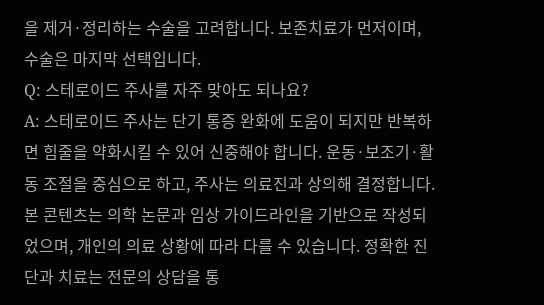을 제거·정리하는 수술을 고려합니다. 보존치료가 먼저이며, 수술은 마지막 선택입니다.
Q: 스테로이드 주사를 자주 맞아도 되나요?
A: 스테로이드 주사는 단기 통증 완화에 도움이 되지만 반복하면 힘줄을 약화시킬 수 있어 신중해야 합니다. 운동·보조기·활동 조절을 중심으로 하고, 주사는 의료진과 상의해 결정합니다.
본 콘텐츠는 의학 논문과 임상 가이드라인을 기반으로 작성되었으며, 개인의 의료 상황에 따라 다를 수 있습니다. 정확한 진단과 치료는 전문의 상담을 통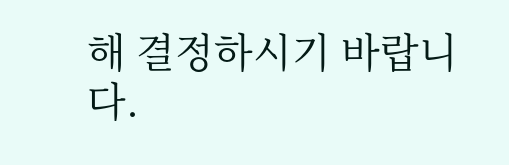해 결정하시기 바랍니다.